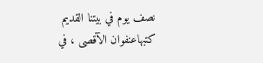نصف يوم في بيتنا القديم
كتبهاعنفوان الآقصى ، في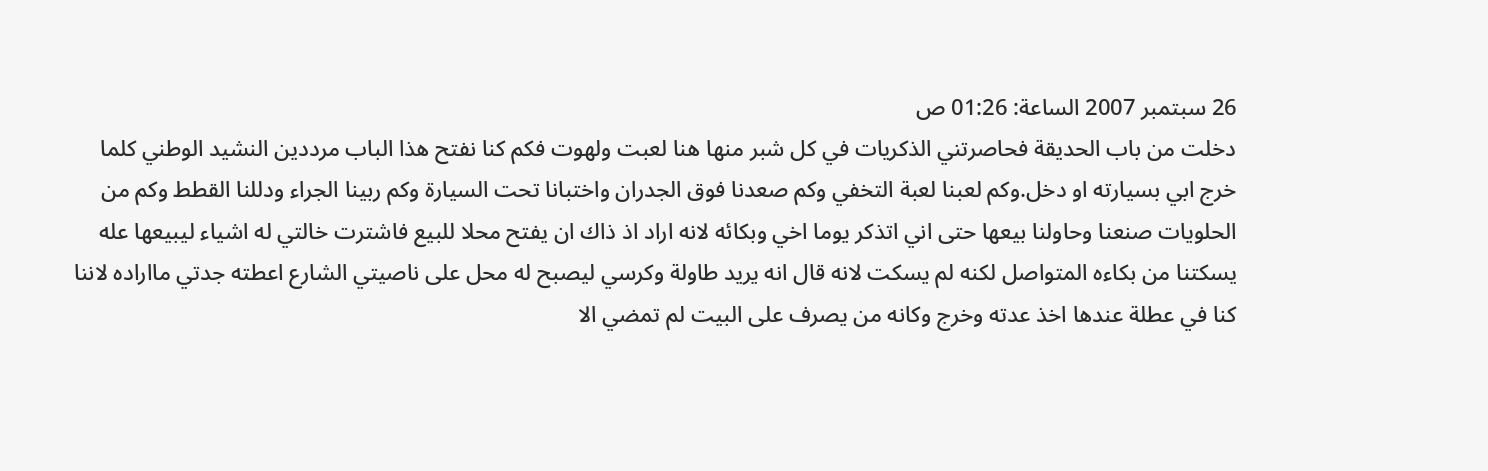26 سبتمبر 2007 الساعة: 01:26 ص
دخلت من باب الحديقة فحاصرتني الذكريات في كل شبر منها هنا لعبت ولهوت فكم كنا نفتح هذا الباب مرددين النشيد الوطني كلما خرج ابي بسيارته او دخل.وكم لعبنا لعبة التخفي وكم صعدنا فوق الجدران واختبانا تحت السيارة وكم ربينا الجراء ودللنا القطط وكم من الحلويات صنعنا وحاولنا بيعها حتى اني اتذكر يوما اخي وبكائه لانه اراد اذ ذاك ان يفتح محلا للبيع فاشترت خالتي له اشياء ليبيعها عله يسكتنا من بكاءه المتواصل لكنه لم يسكت لانه قال انه يريد طاولة وكرسي ليصبح له محل على ناصيتي الشارع اعطته جدتي مااراده لاننا كنا في عطلة عندها اخذ عدته وخرج وكانه من يصرف على البيت لم تمضي الا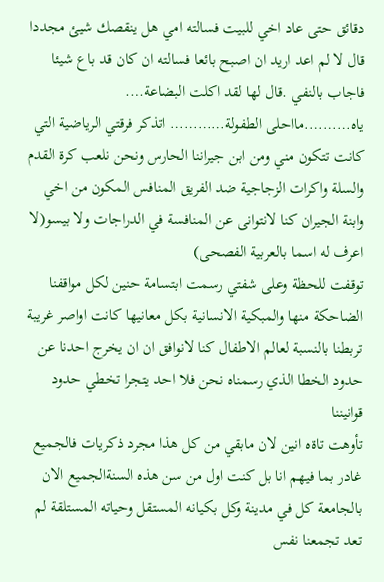دقائق حتى عاد اخي للبيت فسالته امي هل ينقصك شيئ مجددا قال لا لم اعد اريد ان اصبح بائعا فسالته ان كان قد باع شيئا فاجاب بالنفي .قال لها لقد اكلت البضاعة….
ياه……….مااحلى الطفولة………… اتذكر فرقتي الرياضية التي كانت تتكون مني ومن ابن جيراننا الحارس ونحن نلعب كرة القدم والسلة واكرات الزجاجية ضد الفريق المنافس المكون من اخي وابنة الجيران كنا لانتوانى عن المنافسة في الدراجات ولا بيسو(لا اعرف له اسما بالعربية الفصحى)
توقفت للحظة وعلى شفتي رسمت ابتسامة حنين لكل مواقفنا الضاحكة منها والمبكية الانسانية بكل معانيها كانت اواصر غريبة تربطنا بالنسبة لعالم الاطفال كنا لانوافق ان ان يخرج احدنا عن حدود الخطا الذي رسمناه نحن فلا احد يتجرا تخطي حدود قوانيننا
تأوهت تاةه انين لان مابقي من كل هذا مجرد ذكريات فالجميع غادر بما فيهم انا بل كنت اول من سن هذه السنةالجميع الان بالجامعة كل في مدينة وكل بكيانه المستقل وحياته المستلقة لم تعد تجمعنا نفس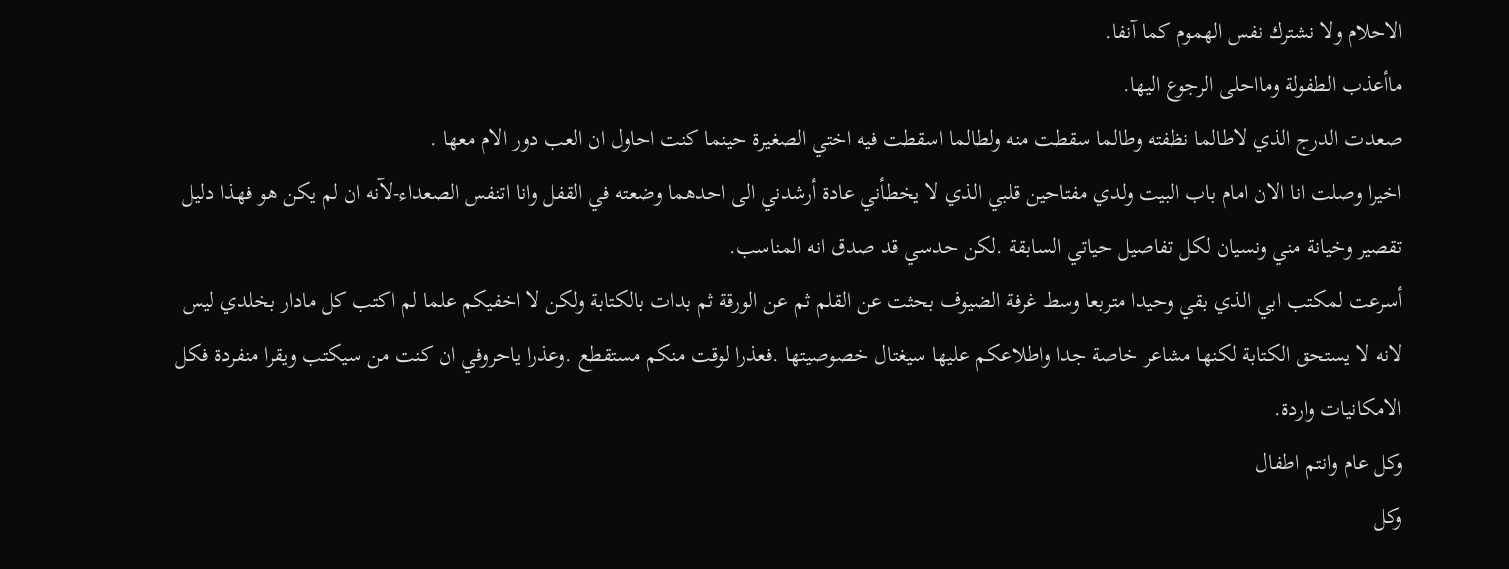الاحلام ولا نشترك نفس الهموم كما آنفا.
ماأعذب الطفولة ومااحلى الرجوع اليها.
صعدت الدرج الذي لاطالما نظفته وطالما سقطت منه ولطالما اسقطت فيه اختي الصغيرة حينما كنت احاول ان العب دور الام معها .
اخيرا وصلت انا الان امام باب البيت ولدي مفتاحين قلبي الذي لا يخطأني عادة أرشدني الى احدهما وضعته في القفل وانا اتنفس الصعداء-لآنه ان لم يكن هو فهذا دليل تقصير وخيانة مني ونسيان لكل تفاصيل حياتي السابقة .لكن حدسي قد صدق انه المناسب.
أسرعت لمكتب ابي الذي بقي وحيدا متربعا وسط غرفة الضيوف بحثت عن القلم ثم عن الورقة ثم بدات بالكتابة ولكن لا اخفيكم علما لم اكتب كل مادار بخلدي ليس لانه لا يستحق الكتابة لكنها مشاعر خاصة جدا واطلاعكم عليها سيغتال خصوصيتها .فعذرا لوقت منكم مستقطع .وعذرا ياحروفي ان كنت من سيكتب ويقرا منفردة فكل الامكانيات واردة.
وكل عام وانتم اطفال
وكل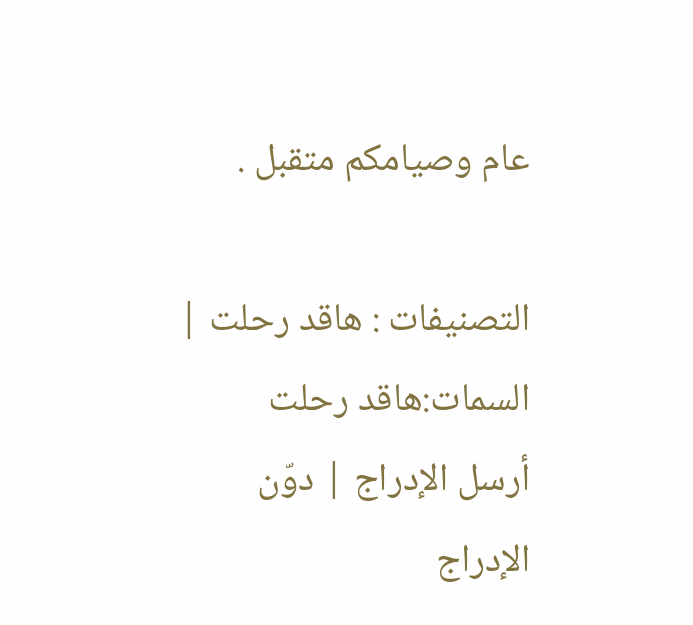عام وصيامكم متقبل .

التصنيفات : هاقد رحلت | السمات:هاقد رحلت
أرسل الإدراج | دوّن الإدراج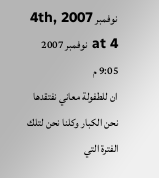نوفمبر 4th, 2007 at 4 نوفمبر 2007 9:05 م
ان للطفولة معاني نفتقدها نحن الكبار وكلنا نحن لتلك الفترة التي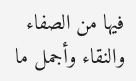فيها من الصفاء والنقاء وأجمل ما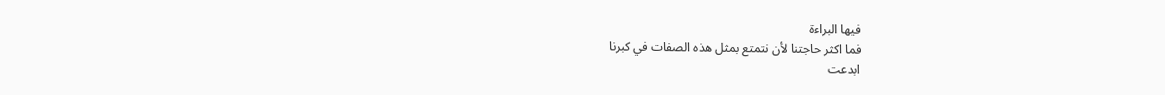فيها البراءة
فما اكثر حاجتنا لأن نتمتع بمثل هذه الصفات في كبرنا
ابدعت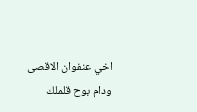اخي عنفوان الاقصى
ودام بوح قلملك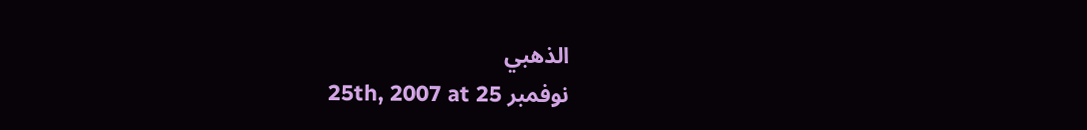الذهبي
نوفمبر 25th, 2007 at 25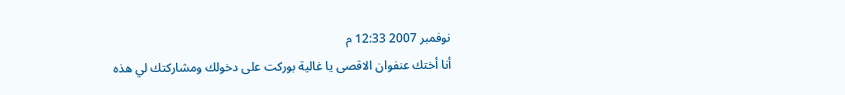نوفمبر 2007 12:33 م
أنا أختك عنفوان الاقصى يا غالية بوركت على دخولك ومشاركتك لي هذه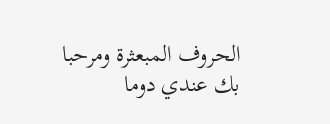الحروف المبعثرة ومرحبا بك عندي دوما